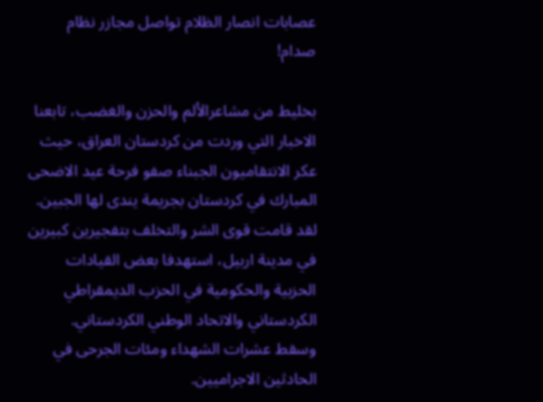عصابات انصار الظلام تواصل مجازر نظام صدام!

بخليط من مشاعرالألم والحزن والغضب، تابعنا الاخبار التي وردت من كردستان العراق، حيث عكر الانتقاميون الجبناء صفو فرحة عيد الاضحى المبارك في كردستان بجريمة يندى لها الجبين.
لقد قامت قوى الشر والتخلف بتفجيرين كبيرين في مدينة اربيل، استهدفا بعض القيادات الحزبية والحكومية في الحزب الديمقراطي الكردستاني والاتحاد الوطني الكردستاني. وسقط عشرات الشهداء ومئات الجرحى في الحادثين الاجراميين.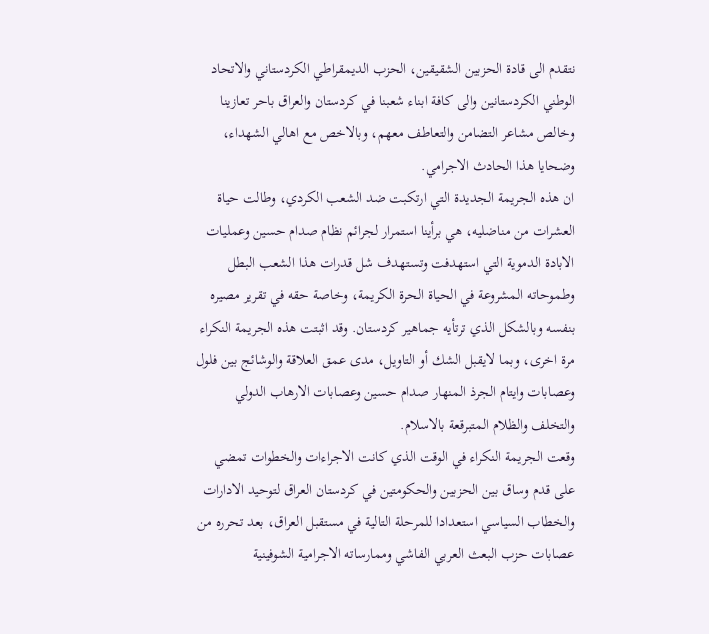نتقدم الى قادة الحزبين الشقيقين، الحزب الديمقراطي الكردستاني والاتحاد الوطني الكردستانين والى كافة ابناء شعبنا في كردستان والعراق باحر تعازينا وخالص مشاعر التضامن والتعاطف معهم، وبالاخص مع اهالي الشهداء، وضحايا هذا الحادث الاجرامي.
ان هذه الجريمة الجديدة التي ارتكبت ضد الشعب الكردي، وطالت حياة العشرات من مناضليه، هي برأينا استمرار لجرائم نظام صدام حسين وعمليات الابادة الدموية التي استهدفت وتستهدف شل قدرات هذا الشعب البطل وطموحاته المشروعة في الحياة الحرة الكريمة، وخاصة حقه في تقرير مصيره بنفسه وبالشكل الذي ترتأيه جماهير كردستان. وقد اثبتت هذه الجريمة النكراء مرة اخرى، وبما لايقبل الشك أو التاويل، مدى عمق العلاقة والوشائج بين فلول وعصابات وايتام الجرذ المنهار صدام حسين وعصابات الارهاب الدولي والتخلف والظلام المتبرقعة بالاسلام.
وقعت الجريمة النكراء في الوقت الذي كانت الاجراءات والخطوات تمضي على قدم وساق بين الحزبين والحكومتين في كردستان العراق لتوحيد الادارات والخطاب السياسي استعدادا للمرحلة التالية في مستقبل العراق، بعد تحرره من عصابات حزب البعث العربي الفاشي وممارساته الاجرامية الشوفينية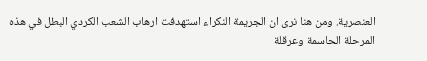العنصرية. ومن هنا نرى ان الجريمة النكراء استهدفت ارهاب الشعب الكردي البطل في هذه المرحلة الحاسمة وعرقلة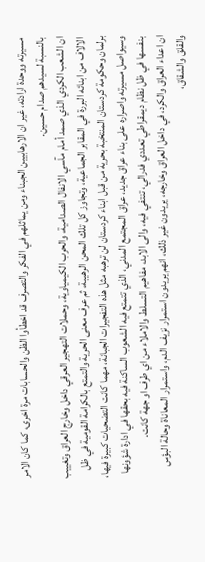مسيرته ووحدة ارادته، غير ان الارهابيين الجبناء ومن يماثلهم في الفكر والتصرف قد اخطأوا الظن والحسابات مرة اخرى، كما كان الامر بالنسبة لسيدهم صدام حسين.
ان الشعب الكردي الذي صمد أمام مآسي الانفال الصدامية، والحرب الكيمياوية، وحملات التهجير العرقي داخل وخارج العراق وتغييب الالاف من ابنائه البررة في المقابر الجماعية، وتجاوز كل تلك المحن الرهيبة، ثم عرف معنى الحرية والتمتع بالكرامة القومية في ظل برلمان وحكومة كردستان المنتخبة بحرية من قبل ابناء كردستان لن ترهبه مثل هذه التفجيرات الجبانة، مهما كانت التضحيات كبيرة فيها، وسيواصل مسيرته واصراره على بناء عراق جديد، عراق المجتمع المدني، الذي تتمتع فيه الشعوب الساكنة فيه بحقها في ادارة شؤونها بنفسها في ظل نظام ديمقراطي تعددي فدرالي، تنتفي فيه، والى الابد، مفاهيم التسلط والاملاء من اي طرف او جهة كانت.
ان اعداء العراق والكرد، في داخل العراق وخارجه، يريدون غير ذلك، انهم يريدون استمرار نزيف الدم، واستمرار المعاناة وحالة البؤس والقلق والشقاق،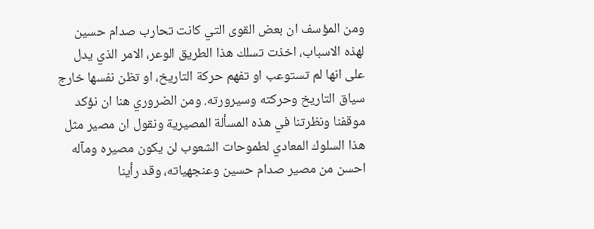ومن المؤسف ان بعض القوى التي كانت تحارب صدام حسين لهذه الاسباب، اخذت تسلك هذا الطريق الوعر، الامر الذي يدل على انها لم تستوعب او تفهم حركة التاريخ، او تظن نفسها خارج سياق التاريخ وحركته وسيرورته. ومن الضروري هنا ان نؤكد موقفنا ونظرتنا في هذه المسألة المصيرية ونقول ان مصير مثل هذا السلوك المعادي لطموحات الشعوب لن يكون مصيره ومآله احسن من مصير صدام حسين وعنجهياته، وقد رأينا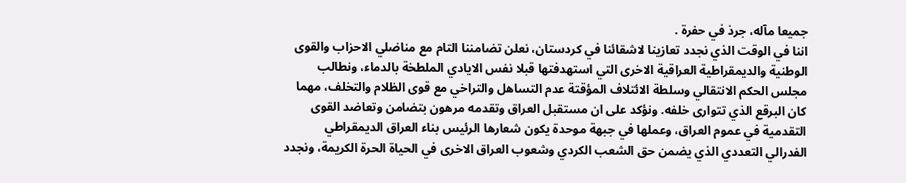جميعا مآله، جرذ في حفرة .
اننا في الوقت الذي نجدد تعازينا لاشقائنا في كردستان، نعلن تضامننا التام مع مناضلي الاحزاب والقوى الوطنية والديمقراطية العراقية الاخرى التي استهدفتها قبلا نفس الايادي الملطخة بالدماء، ونطالب مجلس الحكم الانتقالي وسلطة الائتلاف المؤقتة عدم التساهل والتراخي مع قوى الظلام والتخلف، مهما كان البرقع الذي تتوارى خلفه. ونؤكد على ان مستقبل العراق وتقدمه مرهون بتضامن وتعاضد القوى التقدمية في عموم العراق، وعملها في جبهة موحدة يكون شعارها الرئيس بناء العراق الديمقراطي الفدرالي التعددي الذي يضمن حق الشعب الكردي وشعوب العراق الاخرى في الحياة الحرة الكريمة، ونجدد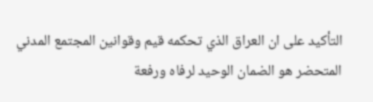التأكيد على ان العراق الذي تحكمه قيم وقوانين المجتمع المدني المتحضر هو الضمان الوحيد لرفاه ورفعة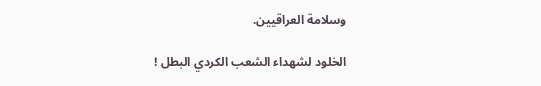وسلامة العراقيين.

الخلود لشهداء الشعب الكردي البطل !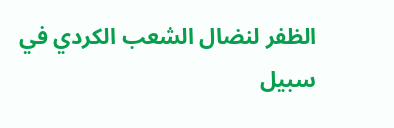الظفر لنضال الشعب الكردي في سبيل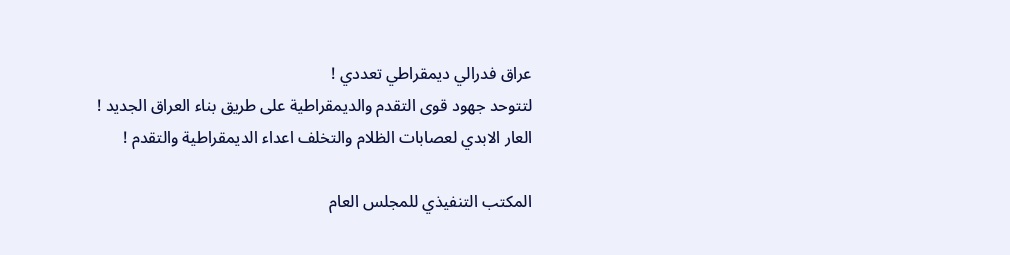عراق فدرالي ديمقراطي تعددي !
لتتوحد جهود قوى التقدم والديمقراطية على طريق بناء العراق الجديد !
العار الابدي لعصابات الظلام والتخلف اعداء الديمقراطية والتقدم !

المكتب التنفيذي للمجلس العام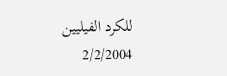للكرد الفيليين
2/2/2004